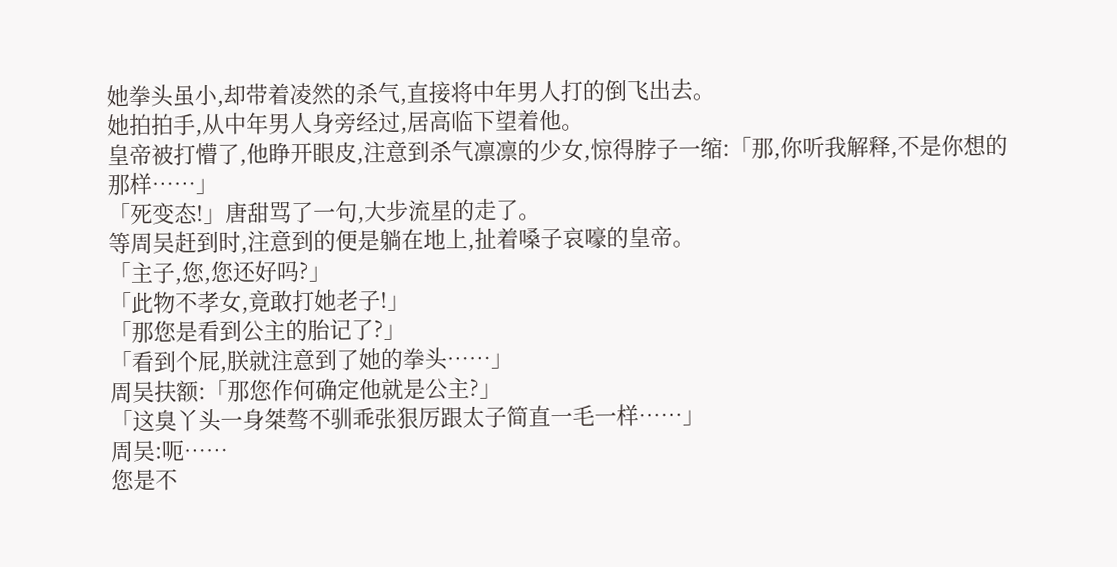她拳头虽小,却带着凌然的杀气,直接将中年男人打的倒飞出去。
她拍拍手,从中年男人身旁经过,居高临下望着他。
皇帝被打懵了,他睁开眼皮,注意到杀气凛凛的少女,惊得脖子一缩:「那,你听我解释,不是你想的那样……」
「死变态!」唐甜骂了一句,大步流星的走了。
等周吴赶到时,注意到的便是躺在地上,扯着嗓子哀嚎的皇帝。
「主子,您,您还好吗?」
「此物不孝女,竟敢打她老子!」
「那您是看到公主的胎记了?」
「看到个屁,朕就注意到了她的拳头……」
周吴扶额:「那您作何确定他就是公主?」
「这臭丫头一身桀骜不驯乖张狠厉跟太子简直一毛一样……」
周吴:呃……
您是不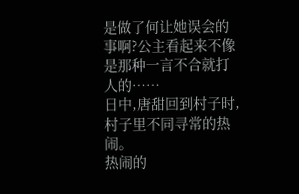是做了何让她误会的事啊?公主看起来不像是那种一言不合就打人的……
日中,唐甜回到村子时,村子里不同寻常的热闹。
热闹的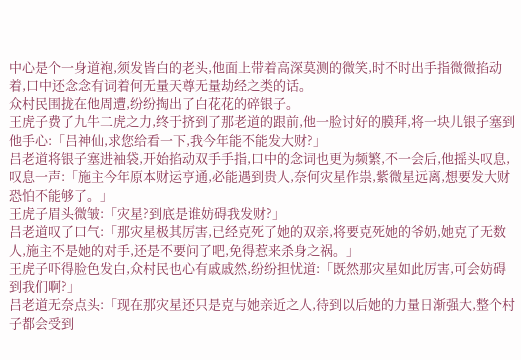中心是个一身道袍,须发皆白的老头,他面上带着高深莫测的微笑,时不时出手指微微掐动着,口中还念念有词着何无量天尊无量劫经之类的话。
众村民围拢在他周遭,纷纷掏出了白花花的碎银子。
王虎子费了九牛二虎之力,终于挤到了那老道的跟前,他一脸讨好的膜拜,将一块儿银子塞到他手心:「吕神仙,求您给看一下,我今年能不能发大财?」
吕老道将银子塞进袖袋,开始掐动双手手指,口中的念词也更为频繁,不一会后,他摇头叹息,叹息一声:「施主今年原本财运亨通,必能遇到贵人,奈何灾星作祟,紫微星远离,想要发大财恐怕不能够了。」
王虎子眉头微皱:「灾星?到底是谁妨碍我发财?」
吕老道叹了口气:「那灾星极其厉害,已经克死了她的双亲,将要克死她的爷奶,她克了无数人,施主不是她的对手,还是不要问了吧,免得惹来杀身之祸。」
王虎子吓得脸色发白,众村民也心有戚戚然,纷纷担忧道:「既然那灾星如此厉害,可会妨碍到我们啊?」
吕老道无奈点头:「现在那灾星还只是克与她亲近之人,待到以后她的力量日渐强大,整个村子都会受到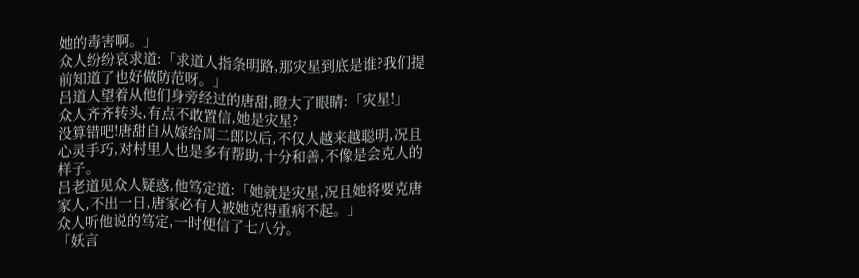她的毒害啊。」
众人纷纷哀求道:「求道人指条明路,那灾星到底是谁?我们提前知道了也好做防范呀。」
吕道人望着从他们身旁经过的唐甜,瞪大了眼睛:「灾星!」
众人齐齐转头,有点不敢置信,她是灾星?
没算错吧!唐甜自从嫁给周二郎以后,不仅人越来越聪明,况且心灵手巧,对村里人也是多有帮助,十分和善,不像是会克人的样子。
吕老道见众人疑惑,他笃定道:「她就是灾星,况且她将要克唐家人,不出一日,唐家必有人被她克得重病不起。」
众人听他说的笃定,一时便信了七八分。
「妖言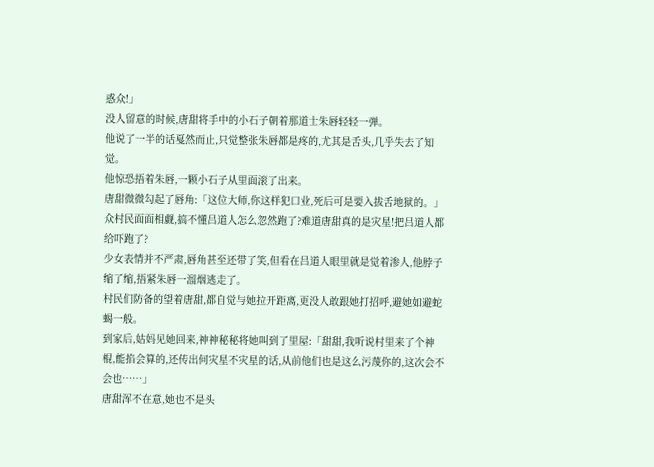惑众!」
没人留意的时候,唐甜将手中的小石子朝着那道士朱唇轻轻一弹。
他说了一半的话戛然而止,只觉整张朱唇都是疼的,尤其是舌头,几乎失去了知觉。
他惊恐捂着朱唇,一颗小石子从里面滚了出来。
唐甜微微勾起了唇角:「这位大师,你这样犯口业,死后可是要入拔舌地狱的。」
众村民面面相觑,搞不懂吕道人怎么忽然跑了?难道唐甜真的是灾星!把吕道人都给吓跑了?
少女表情并不严肃,唇角甚至还带了笑,但看在吕道人眼里就是觉着渗人,他脖子缩了缩,捂紧朱唇一溜烟逃走了。
村民们防备的望着唐甜,都自觉与她拉开距离,更没人敢跟她打招呼,避她如避蛇蝎一般。
到家后,姑妈见她回来,神神秘秘将她叫到了里屋:「甜甜,我听说村里来了个神棍,能掐会算的,还传出何灾星不灾星的话,从前他们也是这么污蔑你的,这次会不会也……」
唐甜浑不在意,她也不是头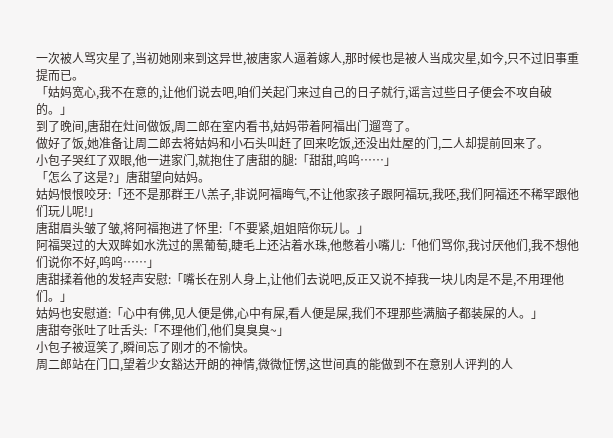一次被人骂灾星了,当初她刚来到这异世,被唐家人逼着嫁人,那时候也是被人当成灾星,如今,只不过旧事重提而已。
「姑妈宽心,我不在意的,让他们说去吧,咱们关起门来过自己的日子就行,谣言过些日子便会不攻自破的。」
到了晚间,唐甜在灶间做饭,周二郎在室内看书,姑妈带着阿福出门遛弯了。
做好了饭,她准备让周二郎去将姑妈和小石头叫赶了回来吃饭,还没出灶屋的门,二人却提前回来了。
小包子哭红了双眼,他一进家门,就抱住了唐甜的腿:「甜甜,呜呜……」
「怎么了这是?」唐甜望向姑妈。
姑妈恨恨咬牙:「还不是那群王八羔子,非说阿福晦气,不让他家孩子跟阿福玩,我呸,我们阿福还不稀罕跟他们玩儿呢!」
唐甜眉头皱了皱,将阿福抱进了怀里:「不要紧,姐姐陪你玩儿。」
阿福哭过的大双眸如水洗过的黑葡萄,睫毛上还沾着水珠,他憋着小嘴儿:「他们骂你,我讨厌他们,我不想他们说你不好,呜呜……」
唐甜揉着他的发轻声安慰:「嘴长在别人身上,让他们去说吧,反正又说不掉我一块儿肉是不是,不用理他们。」
姑妈也安慰道:「心中有佛,见人便是佛,心中有屎,看人便是屎,我们不理那些满脑子都装屎的人。」
唐甜夸张吐了吐舌头:「不理他们,他们臭臭臭~」
小包子被逗笑了,瞬间忘了刚才的不愉快。
周二郎站在门口,望着少女豁达开朗的神情,微微怔愣,这世间真的能做到不在意别人评判的人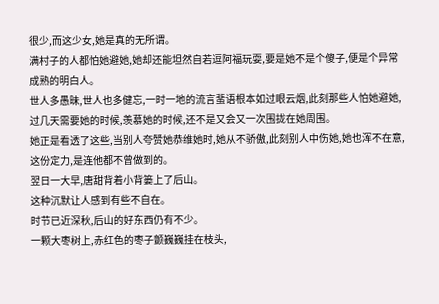很少,而这少女,她是真的无所谓。
满村子的人都怕她避她,她却还能坦然自若逗阿福玩耍,要是她不是个傻子,便是个异常成熟的明白人。
世人多愚昧,世人也多健忘,一时一地的流言蜚语根本如过眼云烟,此刻那些人怕她避她,过几天需要她的时候,羡慕她的时候,还不是又会又一次围拢在她周围。
她正是看透了这些,当别人夸赞她恭维她时,她从不骄傲,此刻别人中伤她,她也浑不在意,这份定力,是连他都不曾做到的。
翌日一大早,唐甜背着小背篓上了后山。
这种沉默让人感到有些不自在。
时节已近深秋,后山的好东西仍有不少。
一颗大枣树上,赤红色的枣子颤巍巍挂在枝头,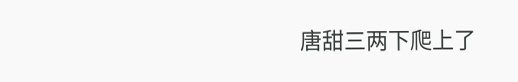唐甜三两下爬上了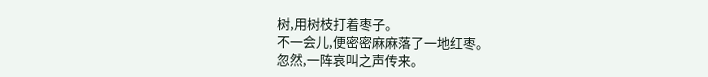树,用树枝打着枣子。
不一会儿,便密密麻麻落了一地红枣。
忽然,一阵哀叫之声传来。